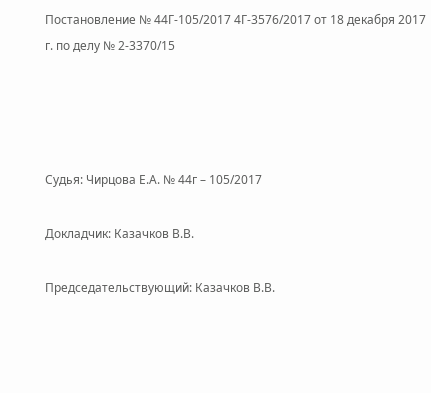Постановление № 44Г-105/2017 4Г-3576/2017 от 18 декабря 2017 г. по делу № 2-3370/15




Судья: Чирцова Е.А. № 44г – 105/2017

Докладчик: Казачков В.В.

Председательствующий: Казачков В.В.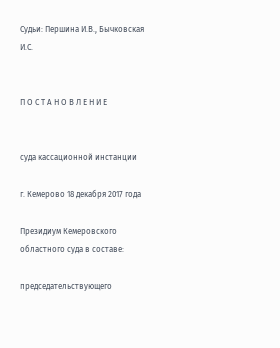Судьи: Першина И.В., Бычковская И.С.


П О С Т А Н О В Л Е Н И Е


суда кассационной инстанции

г. Кемерово 18 декабря 2017 года

Президиум Кемеровского областного суда в составе:

председательствующего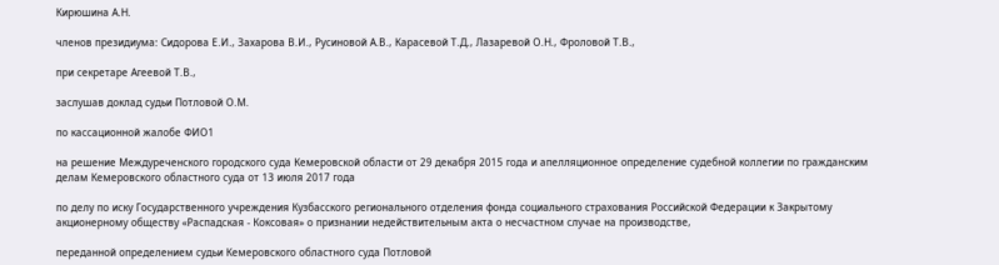Кирюшина А.Н.

членов президиума: Сидорова Е.И., Захарова В.И., Русиновой А.В., Карасевой Т.Д., Лазаревой О.Н., Фроловой Т.В.,

при секретаре Агеевой Т.В.,

заслушав доклад судьи Потловой О.М.

по кассационной жалобе ФИО1

на решение Междуреченского городского суда Кемеровской области от 29 декабря 2015 года и апелляционное определение судебной коллегии по гражданским делам Кемеровского областного суда от 13 июля 2017 года

по делу по иску Государственного учреждения Кузбасского регионального отделения фонда социального страхования Российской Федерации к Закрытому акционерному обществу «Распадская - Коксовая» о признании недействительным акта о несчастном случае на производстве,

переданной определением судьи Кемеровского областного суда Потловой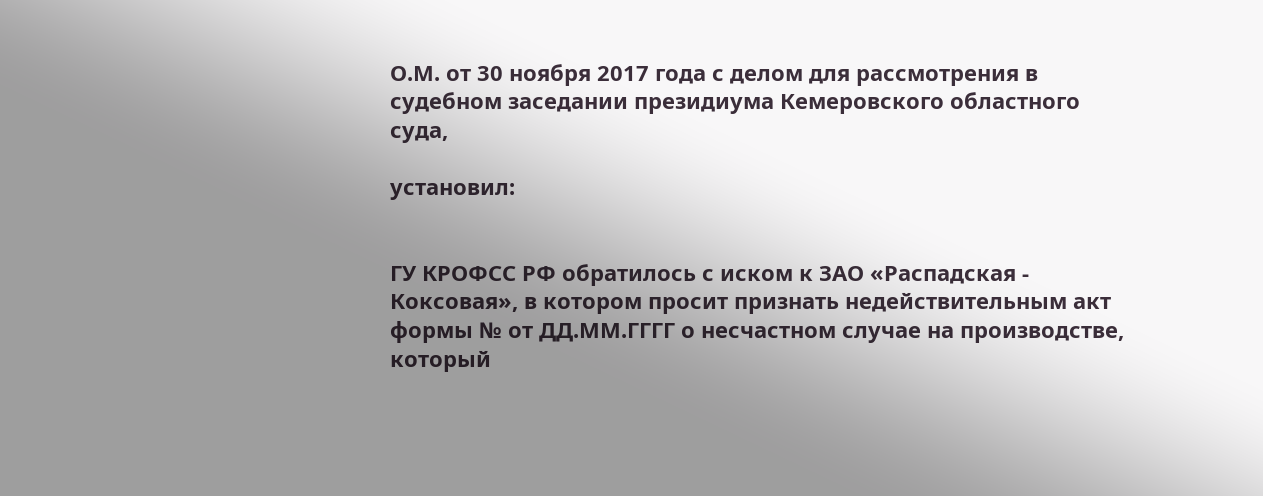О.М. от 30 ноября 2017 года с делом для рассмотрения в судебном заседании президиума Кемеровского областного суда,

установил:


ГУ КРОФСС РФ обратилось с иском к ЗАО «Распадская - Коксовая», в котором просит признать недействительным акт формы № от ДД.ММ.ГГГГ о несчастном случае на производстве, который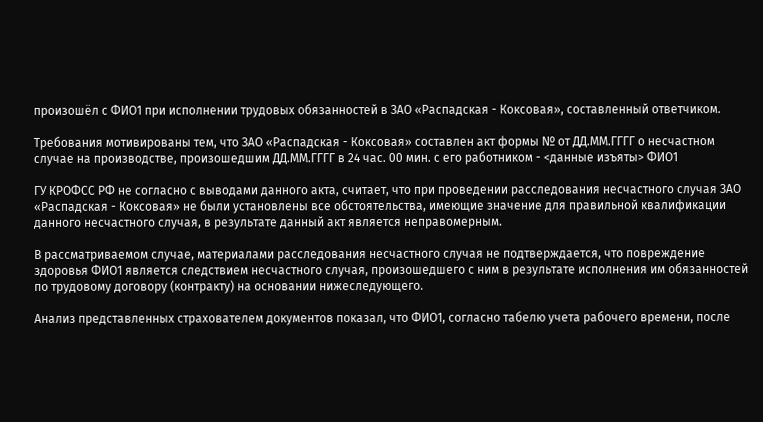произошёл с ФИО1 при исполнении трудовых обязанностей в ЗАО «Распадская - Коксовая», составленный ответчиком.

Требования мотивированы тем, что ЗАО «Распадская - Коксовая» составлен акт формы № от ДД.ММ.ГГГГ о несчастном случае на производстве, произошедшим ДД.ММ.ГГГГ в 24 час. 00 мин. с его работником - <данные изъяты> ФИО1

ГУ КРОФСС РФ не согласно с выводами данного акта, считает, что при проведении расследования несчастного случая ЗАО «Распадская - Коксовая» не были установлены все обстоятельства, имеющие значение для правильной квалификации данного несчастного случая, в результате данный акт является неправомерным.

В рассматриваемом случае, материалами расследования несчастного случая не подтверждается, что повреждение здоровья ФИО1 является следствием несчастного случая, произошедшего с ним в результате исполнения им обязанностей по трудовому договору (контракту) на основании нижеследующего.

Анализ представленных страхователем документов показал, что ФИО1, согласно табелю учета рабочего времени, после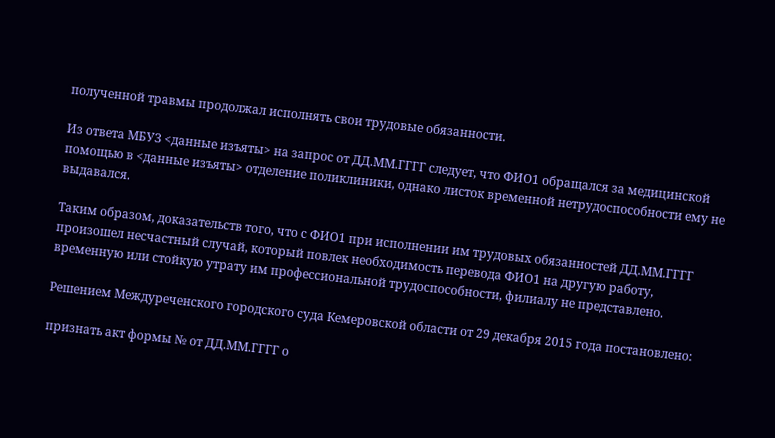полученной травмы продолжал исполнять свои трудовые обязанности.

Из ответа МБУЗ <данные изъяты> на запрос от ДД.ММ.ГГГГ следует, что ФИО1 обращался за медицинской помощью в <данные изъяты> отделение поликлиники, однако листок временной нетрудоспособности ему не выдавался.

Таким образом, доказательств того, что с ФИО1 при исполнении им трудовых обязанностей ДД.ММ.ГГГГ произошел несчастный случай, который повлек необходимость перевода ФИО1 на другую работу, временную или стойкую утрату им профессиональной трудоспособности, филиалу не представлено.

Решением Междуреченского городского суда Кемеровской области от 29 декабря 2015 года постановлено:

признать акт формы № от ДД.ММ.ГГГГ о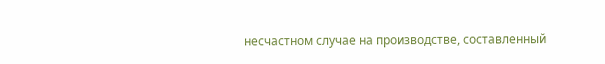несчастном случае на производстве, составленный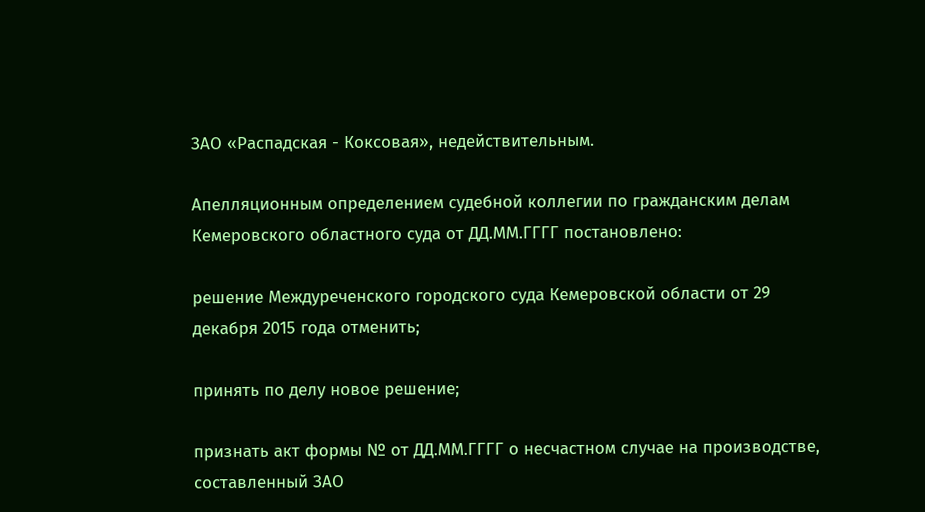ЗАО «Распадская - Коксовая», недействительным.

Апелляционным определением судебной коллегии по гражданским делам Кемеровского областного суда от ДД.ММ.ГГГГ постановлено:

решение Междуреченского городского суда Кемеровской области от 29 декабря 2015 года отменить;

принять по делу новое решение;

признать акт формы № от ДД.ММ.ГГГГ о несчастном случае на производстве, составленный ЗАО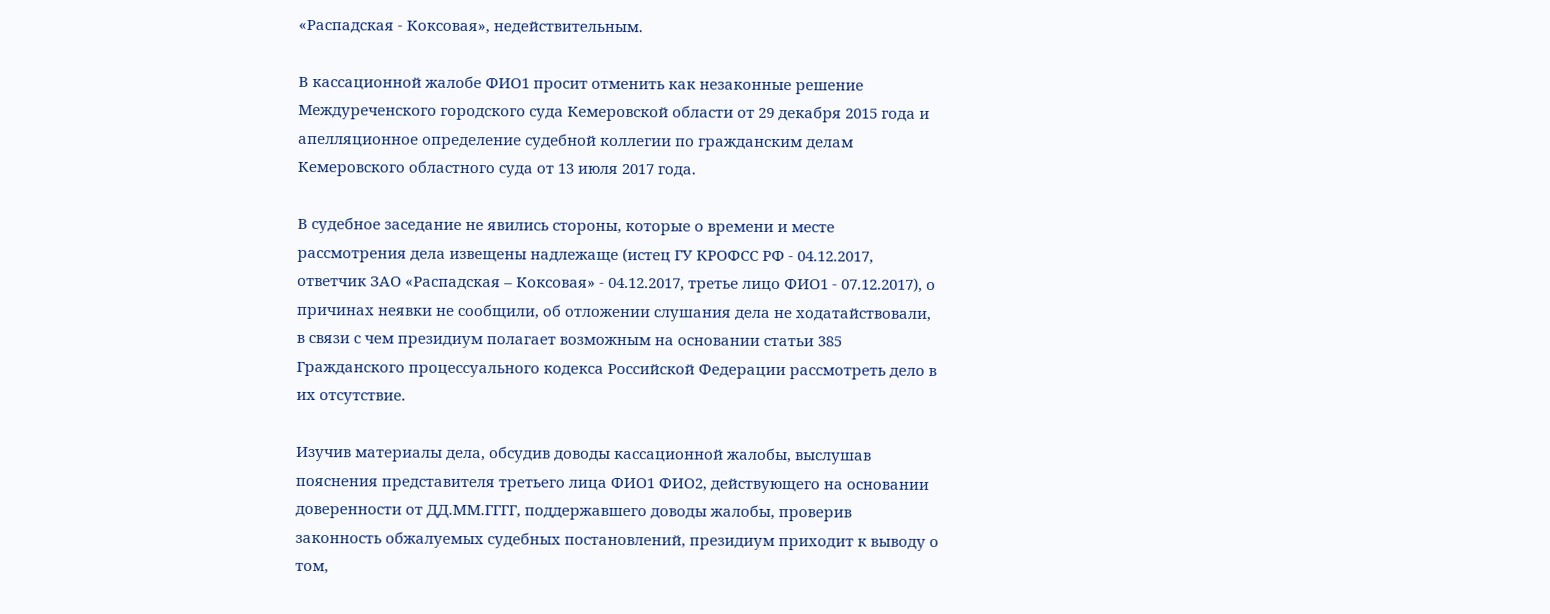«Распадская - Коксовая», недействительным.

В кассационной жалобе ФИО1 просит отменить как незаконные решение Междуреченского городского суда Кемеровской области от 29 декабря 2015 года и апелляционное определение судебной коллегии по гражданским делам Кемеровского областного суда от 13 июля 2017 года.

В судебное заседание не явились стороны, которые о времени и месте рассмотрения дела извещены надлежаще (истец ГУ КРОФСС РФ - 04.12.2017, ответчик ЗАО «Распадская – Коксовая» - 04.12.2017, третье лицо ФИО1 - 07.12.2017), о причинах неявки не сообщили, об отложении слушания дела не ходатайствовали, в связи с чем президиум полагает возможным на основании статьи 385 Гражданского процессуального кодекса Российской Федерации рассмотреть дело в их отсутствие.

Изучив материалы дела, обсудив доводы кассационной жалобы, выслушав пояснения представителя третьего лица ФИО1 ФИО2, действующего на основании доверенности от ДД.ММ.ГГГГ, поддержавшего доводы жалобы, проверив законность обжалуемых судебных постановлений, президиум приходит к выводу о том,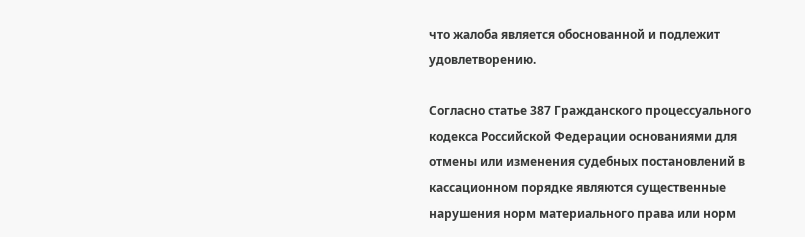что жалоба является обоснованной и подлежит удовлетворению.

Согласно статье 387 Гражданского процессуального кодекса Российской Федерации основаниями для отмены или изменения судебных постановлений в кассационном порядке являются существенные нарушения норм материального права или норм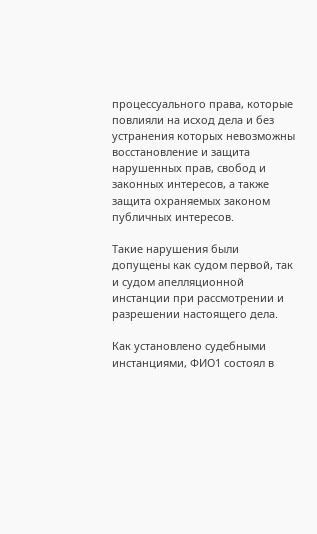процессуального права, которые повлияли на исход дела и без устранения которых невозможны восстановление и защита нарушенных прав, свобод и законных интересов, а также защита охраняемых законом публичных интересов.

Такие нарушения были допущены как судом первой, так и судом апелляционной инстанции при рассмотрении и разрешении настоящего дела.

Как установлено судебными инстанциями, ФИО1 состоял в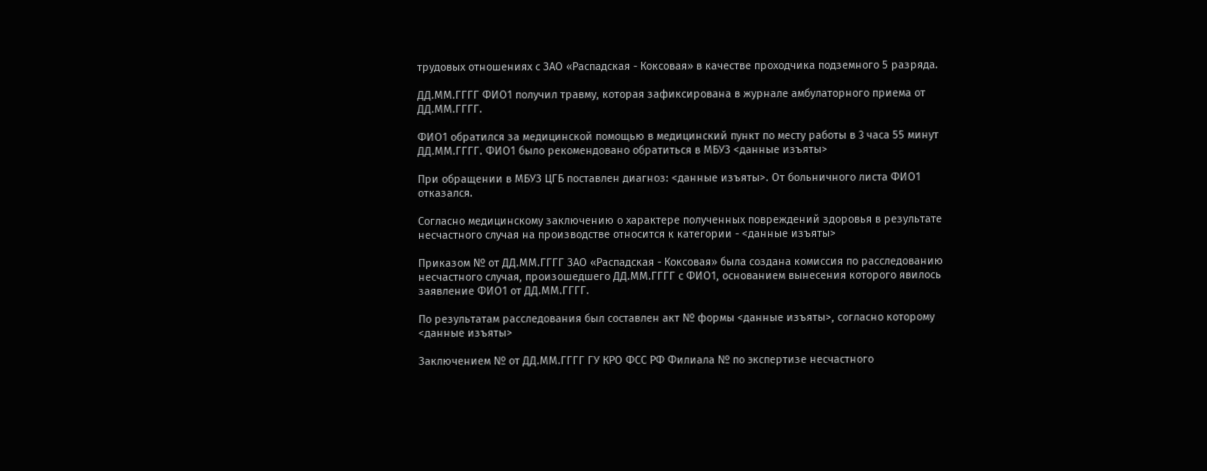трудовых отношениях с ЗАО «Распадская - Коксовая» в качестве проходчика подземного 5 разряда.

ДД.ММ.ГГГГ ФИО1 получил травму, которая зафиксирована в журнале амбулаторного приема от ДД.ММ.ГГГГ.

ФИО1 обратился за медицинской помощью в медицинский пункт по месту работы в 3 часа 55 минут ДД.ММ.ГГГГ. ФИО1 было рекомендовано обратиться в МБУЗ <данные изъяты>

При обращении в МБУЗ ЦГБ поставлен диагноз: <данные изъяты>. От больничного листа ФИО1 отказался.

Согласно медицинскому заключению о характере полученных повреждений здоровья в результате несчастного случая на производстве относится к категории - <данные изъяты>

Приказом № от ДД.ММ.ГГГГ ЗАО «Распадская - Коксовая» была создана комиссия по расследованию несчастного случая, произошедшего ДД.ММ.ГГГГ с ФИО1, основанием вынесения которого явилось заявление ФИО1 от ДД.ММ.ГГГГ.

По результатам расследования был составлен акт № формы <данные изъяты>, согласно которому <данные изъяты>

Заключением № от ДД.ММ.ГГГГ ГУ КРО ФСС РФ Филиала № по экспертизе несчастного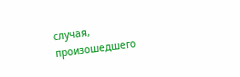случая, произошедшего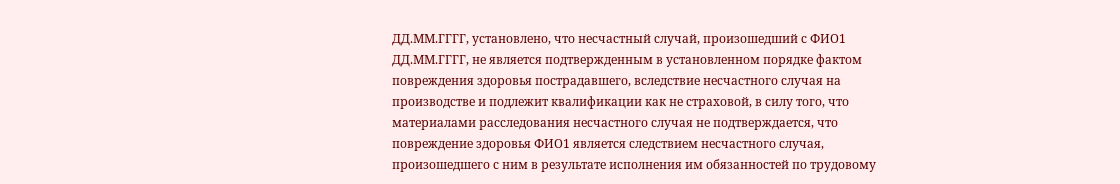ДД.ММ.ГГГГ, установлено, что несчастный случай, произошедший с ФИО1 ДД.ММ.ГГГГ, не является подтвержденным в установленном порядке фактом повреждения здоровья пострадавшего, вследствие несчастного случая на производстве и подлежит квалификации как не страховой, в силу того, что материалами расследования несчастного случая не подтверждается, что повреждение здоровья ФИО1 является следствием несчастного случая, произошедшего с ним в результате исполнения им обязанностей по трудовому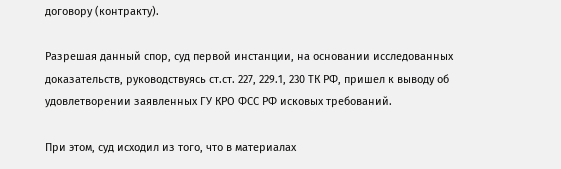договору (контракту).

Разрешая данный спор, суд первой инстанции, на основании исследованных доказательств, руководствуясь ст.ст. 227, 229.1, 230 ТК РФ, пришел к выводу об удовлетворении заявленных ГУ КРО ФСС РФ исковых требований.

При этом, суд исходил из того, что в материалах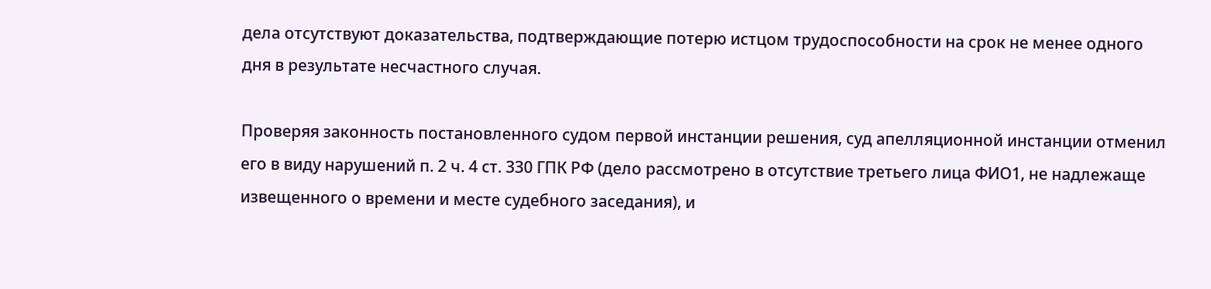дела отсутствуют доказательства, подтверждающие потерю истцом трудоспособности на срок не менее одного дня в результате несчастного случая.

Проверяя законность постановленного судом первой инстанции решения, суд апелляционной инстанции отменил его в виду нарушений п. 2 ч. 4 ст. 330 ГПК РФ (дело рассмотрено в отсутствие третьего лица ФИО1, не надлежаще извещенного о времени и месте судебного заседания), и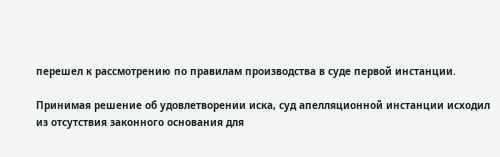перешел к рассмотрению по правилам производства в суде первой инстанции.

Принимая решение об удовлетворении иска, суд апелляционной инстанции исходил из отсутствия законного основания для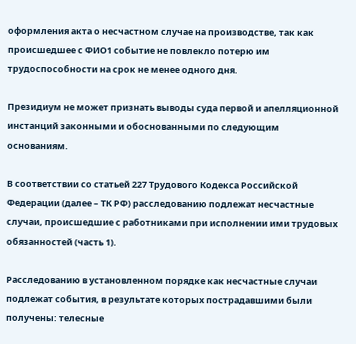оформления акта о несчастном случае на производстве, так как происшедшее с ФИО1 событие не повлекло потерю им трудоспособности на срок не менее одного дня.

Президиум не может признать выводы суда первой и апелляционной инстанций законными и обоснованными по следующим основаниям.

В соответствии со статьей 227 Трудового Кодекса Российской Федерации (далее – ТК РФ) расследованию подлежат несчастные случаи, происшедшие с работниками при исполнении ими трудовых обязанностей (часть 1).

Расследованию в установленном порядке как несчастные случаи подлежат события, в результате которых пострадавшими были получены: телесные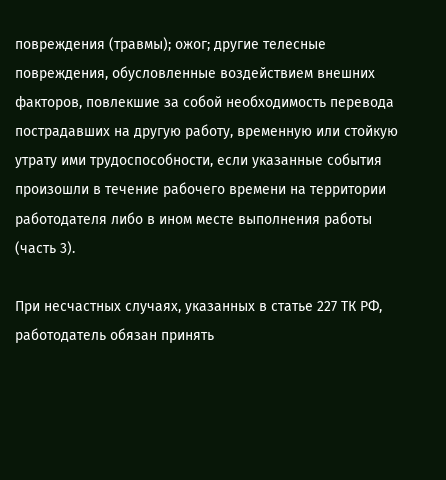повреждения (травмы); ожог; другие телесные повреждения, обусловленные воздействием внешних факторов, повлекшие за собой необходимость перевода пострадавших на другую работу, временную или стойкую утрату ими трудоспособности, если указанные события произошли в течение рабочего времени на территории работодателя либо в ином месте выполнения работы (часть 3).

При несчастных случаях, указанных в статье 227 ТК РФ, работодатель обязан принять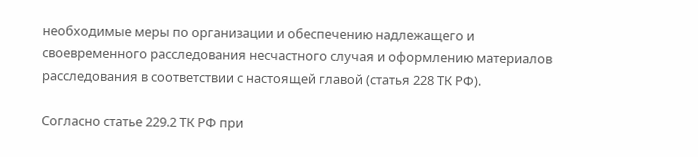необходимые меры по организации и обеспечению надлежащего и своевременного расследования несчастного случая и оформлению материалов расследования в соответствии с настоящей главой (статья 228 ТК РФ).

Согласно статье 229.2 ТК РФ при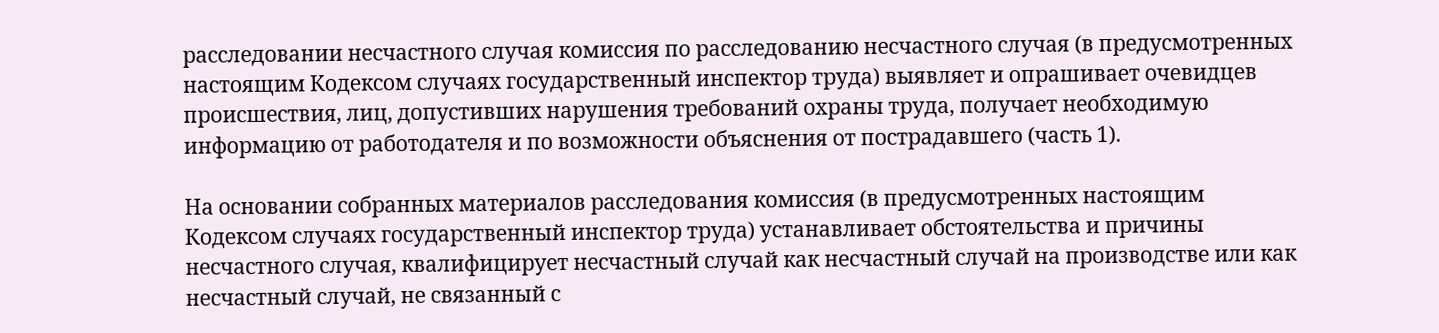расследовании несчастного случая комиссия по расследованию несчастного случая (в предусмотренных настоящим Кодексом случаях государственный инспектор труда) выявляет и опрашивает очевидцев происшествия, лиц, допустивших нарушения требований охраны труда, получает необходимую информацию от работодателя и по возможности объяснения от пострадавшего (часть 1).

На основании собранных материалов расследования комиссия (в предусмотренных настоящим Кодексом случаях государственный инспектор труда) устанавливает обстоятельства и причины несчастного случая, квалифицирует несчастный случай как несчастный случай на производстве или как несчастный случай, не связанный с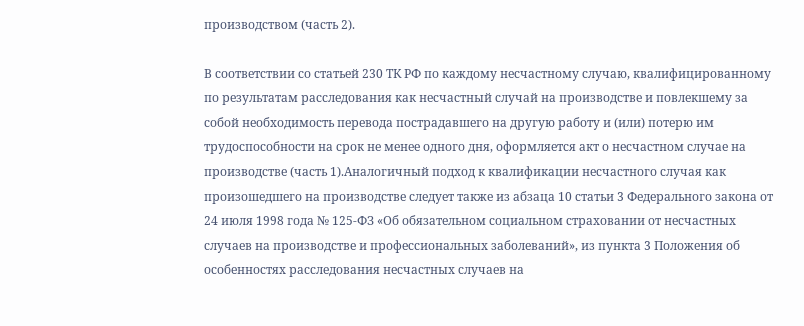производством (часть 2).

В соответствии со статьей 230 ТК РФ по каждому несчастному случаю, квалифицированному по результатам расследования как несчастный случай на производстве и повлекшему за собой необходимость перевода пострадавшего на другую работу и (или) потерю им трудоспособности на срок не менее одного дня, оформляется акт о несчастном случае на производстве (часть 1).Аналогичный подход к квалификации несчастного случая как произошедшего на производстве следует также из абзаца 10 статьи 3 Федерального закона от 24 июля 1998 года № 125-ФЗ «Об обязательном социальном страховании от несчастных случаев на производстве и профессиональных заболеваний», из пункта 3 Положения об особенностях расследования несчастных случаев на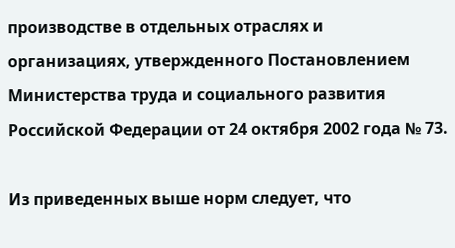производстве в отдельных отраслях и организациях, утвержденного Постановлением Министерства труда и социального развития Российской Федерации от 24 октября 2002 года № 73.

Из приведенных выше норм следует, что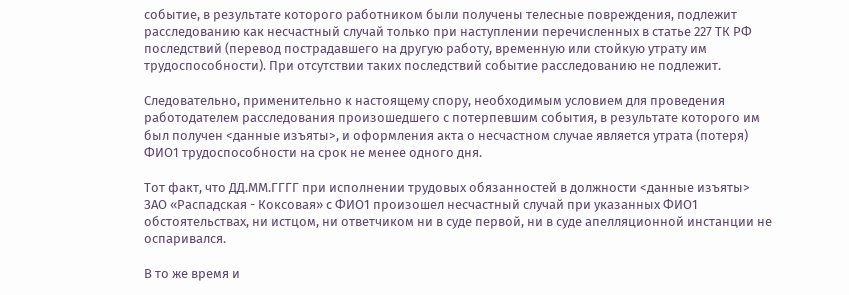событие, в результате которого работником были получены телесные повреждения, подлежит расследованию как несчастный случай только при наступлении перечисленных в статье 227 ТК РФ последствий (перевод пострадавшего на другую работу, временную или стойкую утрату им трудоспособности). При отсутствии таких последствий событие расследованию не подлежит.

Следовательно, применительно к настоящему спору, необходимым условием для проведения работодателем расследования произошедшего с потерпевшим события, в результате которого им был получен <данные изъяты>, и оформления акта о несчастном случае является утрата (потеря) ФИО1 трудоспособности на срок не менее одного дня.

Тот факт, что ДД.ММ.ГГГГ при исполнении трудовых обязанностей в должности <данные изъяты> ЗАО «Распадская - Коксовая» с ФИО1 произошел несчастный случай при указанных ФИО1 обстоятельствах, ни истцом, ни ответчиком ни в суде первой, ни в суде апелляционной инстанции не оспаривался.

В то же время и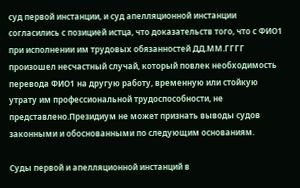суд первой инстанции, и суд апелляционной инстанции согласились с позицией истца, что доказательств того, что с ФИО1 при исполнении им трудовых обязанностей ДД.ММ.ГГГГ произошел несчастный случай, который повлек необходимость перевода ФИО1 на другую работу, временную или стойкую утрату им профессиональной трудоспособности, не представлено.Президиум не может признать выводы судов законными и обоснованными по следующим основаниям.

Суды первой и апелляционной инстанций в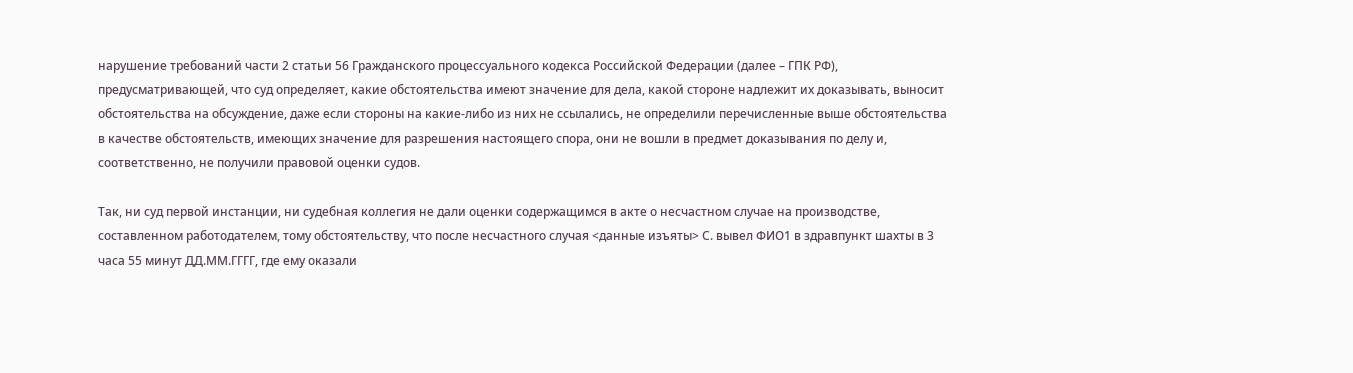нарушение требований части 2 статьи 56 Гражданского процессуального кодекса Российской Федерации (далее – ГПК РФ), предусматривающей, что суд определяет, какие обстоятельства имеют значение для дела, какой стороне надлежит их доказывать, выносит обстоятельства на обсуждение, даже если стороны на какие-либо из них не ссылались, не определили перечисленные выше обстоятельства в качестве обстоятельств, имеющих значение для разрешения настоящего спора, они не вошли в предмет доказывания по делу и, соответственно, не получили правовой оценки судов.

Так, ни суд первой инстанции, ни судебная коллегия не дали оценки содержащимся в акте о несчастном случае на производстве, составленном работодателем, тому обстоятельству, что после несчастного случая <данные изъяты> С. вывел ФИО1 в здравпункт шахты в 3 часа 55 минут ДД.ММ.ГГГГ, где ему оказали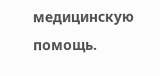медицинскую помощь.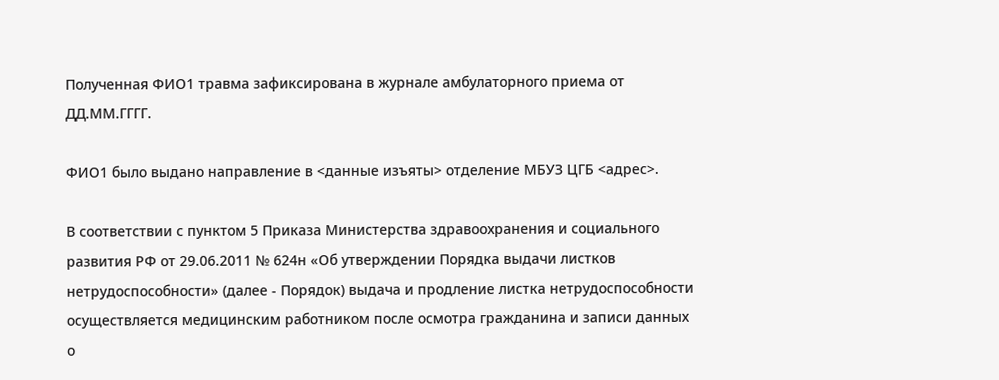Полученная ФИО1 травма зафиксирована в журнале амбулаторного приема от ДД.ММ.ГГГГ.

ФИО1 было выдано направление в <данные изъяты> отделение МБУЗ ЦГБ <адрес>.

В соответствии с пунктом 5 Приказа Министерства здравоохранения и социального развития РФ от 29.06.2011 № 624н «Об утверждении Порядка выдачи листков нетрудоспособности» (далее - Порядок) выдача и продление листка нетрудоспособности осуществляется медицинским работником после осмотра гражданина и записи данных о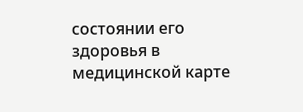состоянии его здоровья в медицинской карте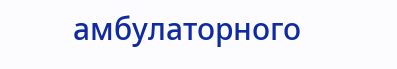амбулаторного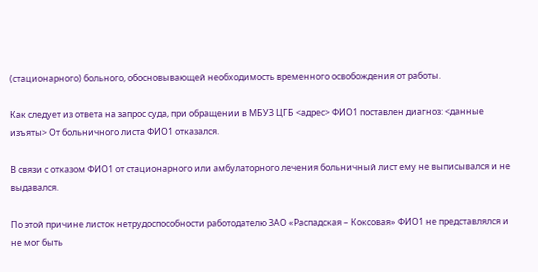(стационарного) больного, обосновывающей необходимость временного освобождения от работы.

Как следует из ответа на запрос суда, при обращении в МБУЗ ЦГБ <адрес> ФИО1 поставлен диагноз: <данные изъяты> От больничного листа ФИО1 отказался.

В связи с отказом ФИО1 от стационарного или амбулаторного лечения больничный лист ему не выписывался и не выдавался.

По этой причине листок нетрудоспособности работодателю ЗАО «Распадская – Коксовая» ФИО1 не представлялся и не мог быть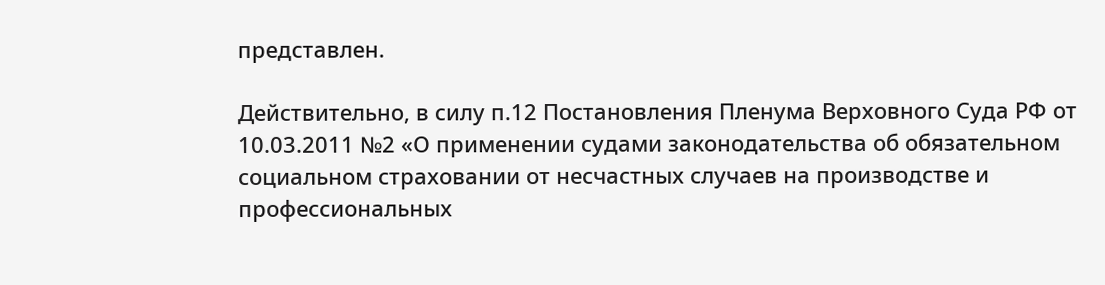представлен.

Действительно, в силу п.12 Постановления Пленума Верховного Суда РФ от 10.03.2011 №2 «О применении судами законодательства об обязательном социальном страховании от несчастных случаев на производстве и профессиональных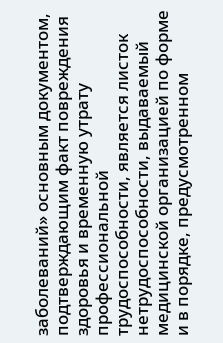заболеваний» основным документом, подтверждающим факт повреждения здоровья и временную утрату профессиональной трудоспособности, является листок нетрудоспособности, выдаваемый медицинской организацией по форме и в порядке, предусмотренном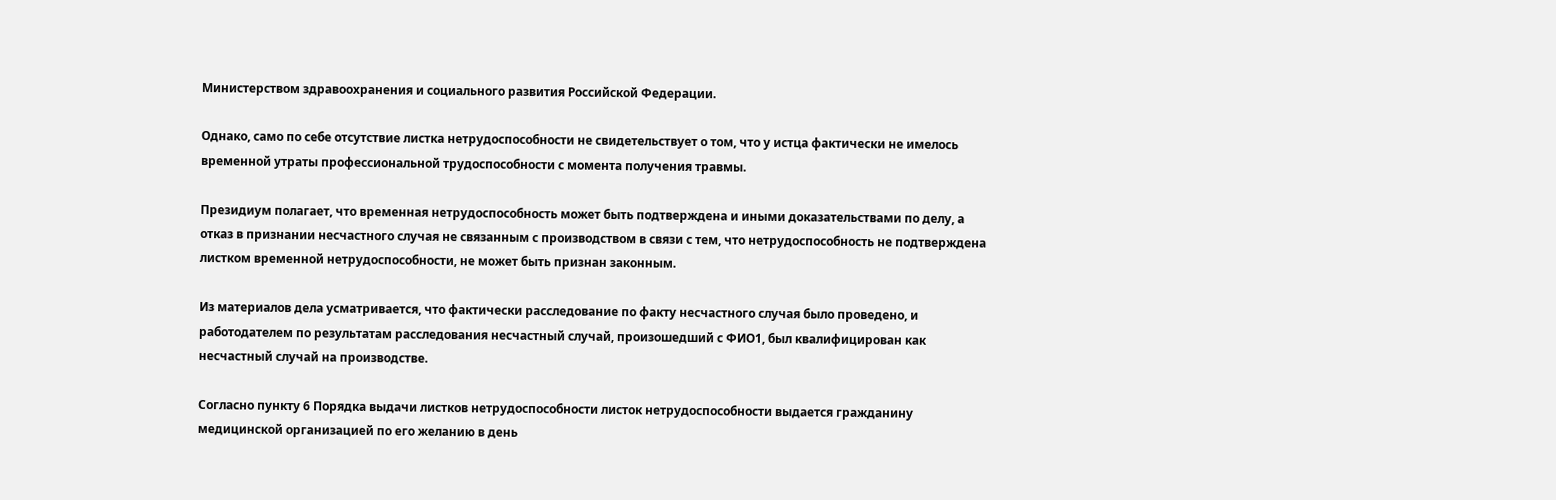Министерством здравоохранения и социального развития Российской Федерации.

Однако, само по себе отсутствие листка нетрудоспособности не свидетельствует о том, что у истца фактически не имелось временной утраты профессиональной трудоспособности с момента получения травмы.

Президиум полагает, что временная нетрудоспособность может быть подтверждена и иными доказательствами по делу, а отказ в признании несчастного случая не связанным с производством в связи с тем, что нетрудоспособность не подтверждена листком временной нетрудоспособности, не может быть признан законным.

Из материалов дела усматривается, что фактически расследование по факту несчастного случая было проведено, и работодателем по результатам расследования несчастный случай, произошедший с ФИО1, был квалифицирован как несчастный случай на производстве.

Согласно пункту 6 Порядка выдачи листков нетрудоспособности листок нетрудоспособности выдается гражданину медицинской организацией по его желанию в день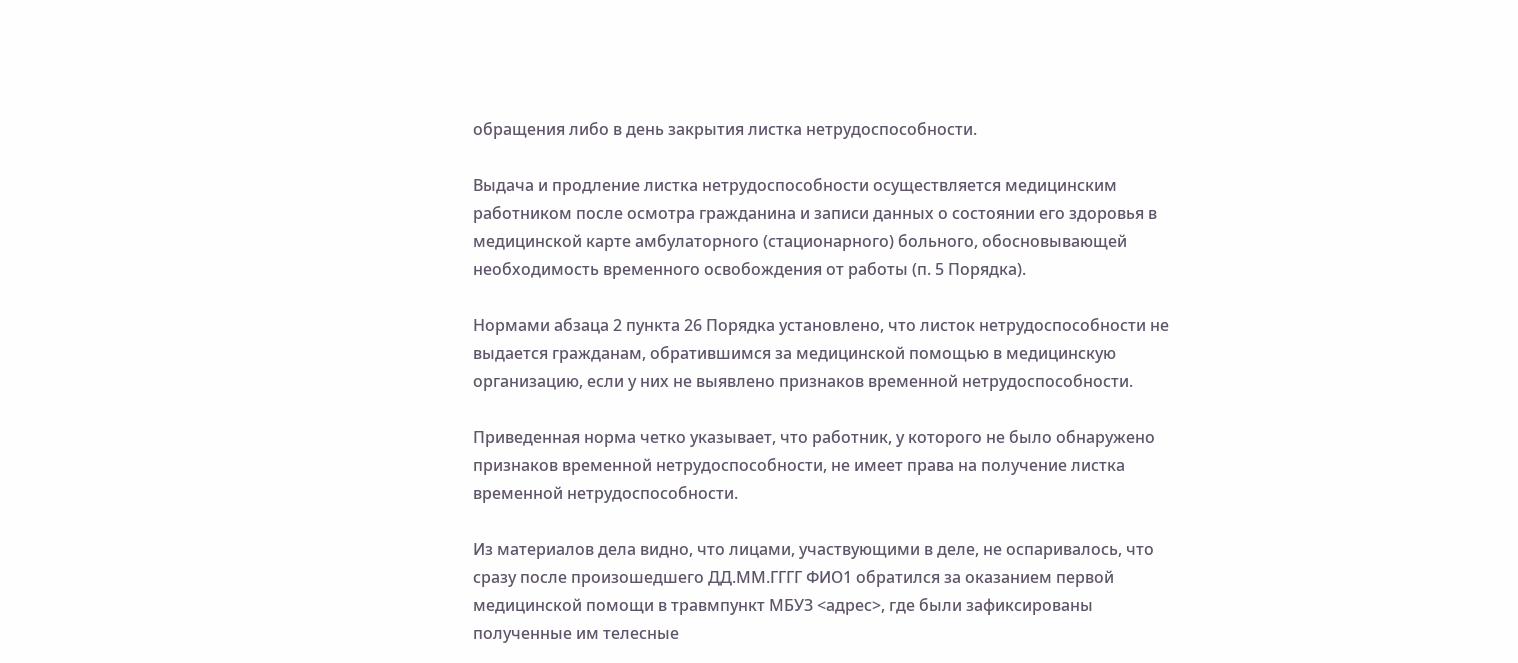обращения либо в день закрытия листка нетрудоспособности.

Выдача и продление листка нетрудоспособности осуществляется медицинским работником после осмотра гражданина и записи данных о состоянии его здоровья в медицинской карте амбулаторного (стационарного) больного, обосновывающей необходимость временного освобождения от работы (п. 5 Порядка).

Нормами абзаца 2 пункта 26 Порядка установлено, что листок нетрудоспособности не выдается гражданам, обратившимся за медицинской помощью в медицинскую организацию, если у них не выявлено признаков временной нетрудоспособности.

Приведенная норма четко указывает, что работник, у которого не было обнаружено признаков временной нетрудоспособности, не имеет права на получение листка временной нетрудоспособности.

Из материалов дела видно, что лицами, участвующими в деле, не оспаривалось, что сразу после произошедшего ДД.ММ.ГГГГ ФИО1 обратился за оказанием первой медицинской помощи в травмпункт МБУЗ <адрес>, где были зафиксированы полученные им телесные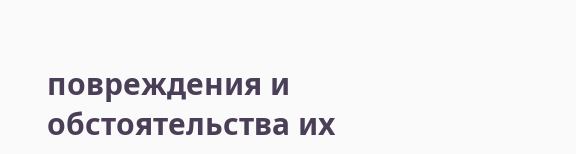повреждения и обстоятельства их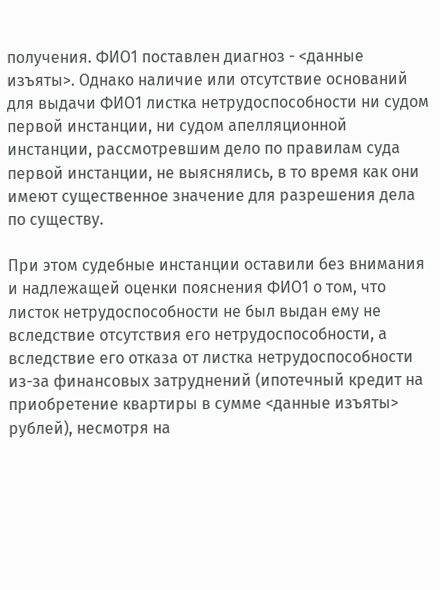получения. ФИО1 поставлен диагноз - <данные изъяты>. Однако наличие или отсутствие оснований для выдачи ФИО1 листка нетрудоспособности ни судом первой инстанции, ни судом апелляционной инстанции, рассмотревшим дело по правилам суда первой инстанции, не выяснялись, в то время как они имеют существенное значение для разрешения дела по существу.

При этом судебные инстанции оставили без внимания и надлежащей оценки пояснения ФИО1 о том, что листок нетрудоспособности не был выдан ему не вследствие отсутствия его нетрудоспособности, а вследствие его отказа от листка нетрудоспособности из-за финансовых затруднений (ипотечный кредит на приобретение квартиры в сумме <данные изъяты> рублей), несмотря на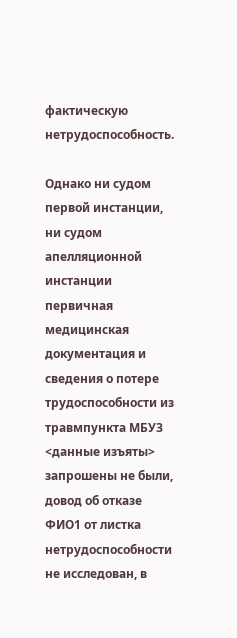фактическую нетрудоспособность.

Однако ни судом первой инстанции, ни судом апелляционной инстанции первичная медицинская документация и сведения о потере трудоспособности из травмпункта МБУЗ <данные изъяты> запрошены не были, довод об отказе ФИО1 от листка нетрудоспособности не исследован, в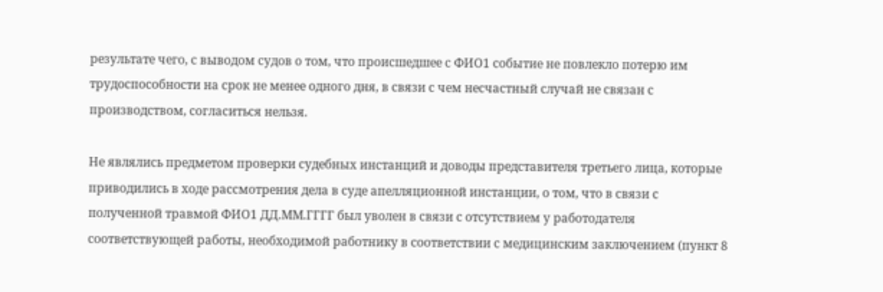результате чего, с выводом судов о том, что происшедшее с ФИО1 событие не повлекло потерю им трудоспособности на срок не менее одного дня, в связи с чем несчастный случай не связан с производством, согласиться нельзя.

Не являлись предметом проверки судебных инстанций и доводы представителя третьего лица, которые приводились в ходе рассмотрения дела в суде апелляционной инстанции, о том, что в связи с полученной травмой ФИО1 ДД.ММ.ГГГГ был уволен в связи с отсутствием у работодателя соответствующей работы, необходимой работнику в соответствии с медицинским заключением (пункт 8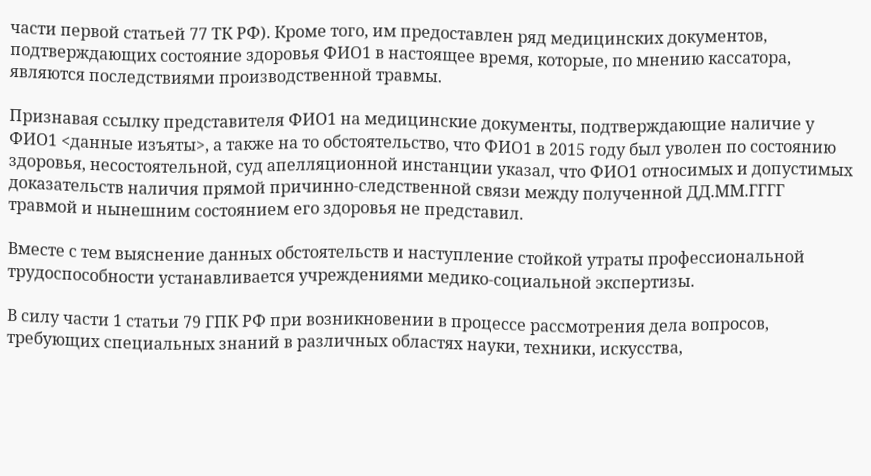части первой статьей 77 ТК РФ). Кроме того, им предоставлен ряд медицинских документов, подтверждающих состояние здоровья ФИО1 в настоящее время, которые, по мнению кассатора, являются последствиями производственной травмы.

Признавая ссылку представителя ФИО1 на медицинские документы, подтверждающие наличие у ФИО1 <данные изъяты>, а также на то обстоятельство, что ФИО1 в 2015 году был уволен по состоянию здоровья, несостоятельной, суд апелляционной инстанции указал, что ФИО1 относимых и допустимых доказательств наличия прямой причинно-следственной связи между полученной ДД.ММ.ГГГГ травмой и нынешним состоянием его здоровья не представил.

Вместе с тем выяснение данных обстоятельств и наступление стойкой утраты профессиональной трудоспособности устанавливается учреждениями медико-социальной экспертизы.

В силу части 1 статьи 79 ГПК РФ при возникновении в процессе рассмотрения дела вопросов, требующих специальных знаний в различных областях науки, техники, искусства,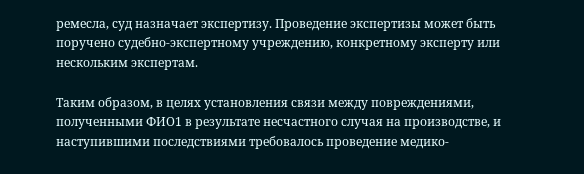ремесла, суд назначает экспертизу. Проведение экспертизы может быть поручено судебно-экспертному учреждению, конкретному эксперту или нескольким экспертам.

Таким образом, в целях установления связи между повреждениями, полученными ФИО1 в результате несчастного случая на производстве, и наступившими последствиями требовалось проведение медико-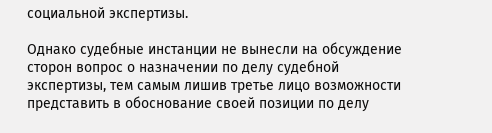социальной экспертизы.

Однако судебные инстанции не вынесли на обсуждение сторон вопрос о назначении по делу судебной экспертизы, тем самым лишив третье лицо возможности представить в обоснование своей позиции по делу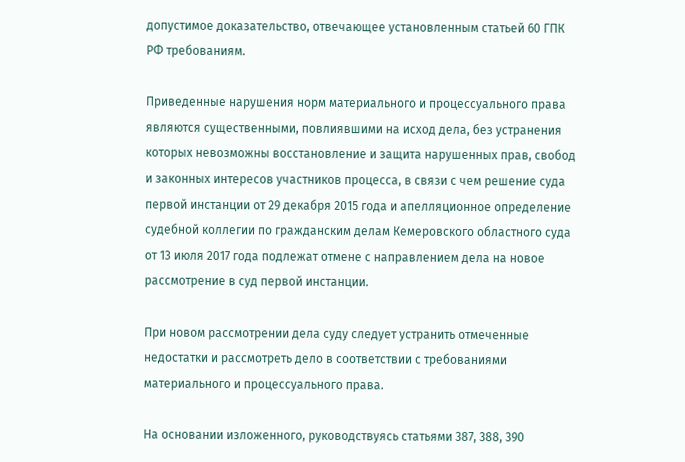допустимое доказательство, отвечающее установленным статьей 60 ГПК РФ требованиям.

Приведенные нарушения норм материального и процессуального права являются существенными, повлиявшими на исход дела, без устранения которых невозможны восстановление и защита нарушенных прав, свобод и законных интересов участников процесса, в связи с чем решение суда первой инстанции от 29 декабря 2015 года и апелляционное определение судебной коллегии по гражданским делам Кемеровского областного суда от 13 июля 2017 года подлежат отмене с направлением дела на новое рассмотрение в суд первой инстанции.

При новом рассмотрении дела суду следует устранить отмеченные недостатки и рассмотреть дело в соответствии с требованиями материального и процессуального права.

На основании изложенного, руководствуясь статьями 387, 388, 390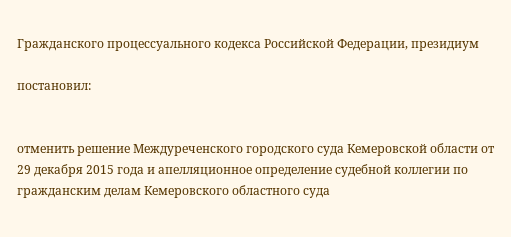Гражданского процессуального кодекса Российской Федерации, президиум

постановил:


отменить решение Междуреченского городского суда Кемеровской области от 29 декабря 2015 года и апелляционное определение судебной коллегии по гражданским делам Кемеровского областного суда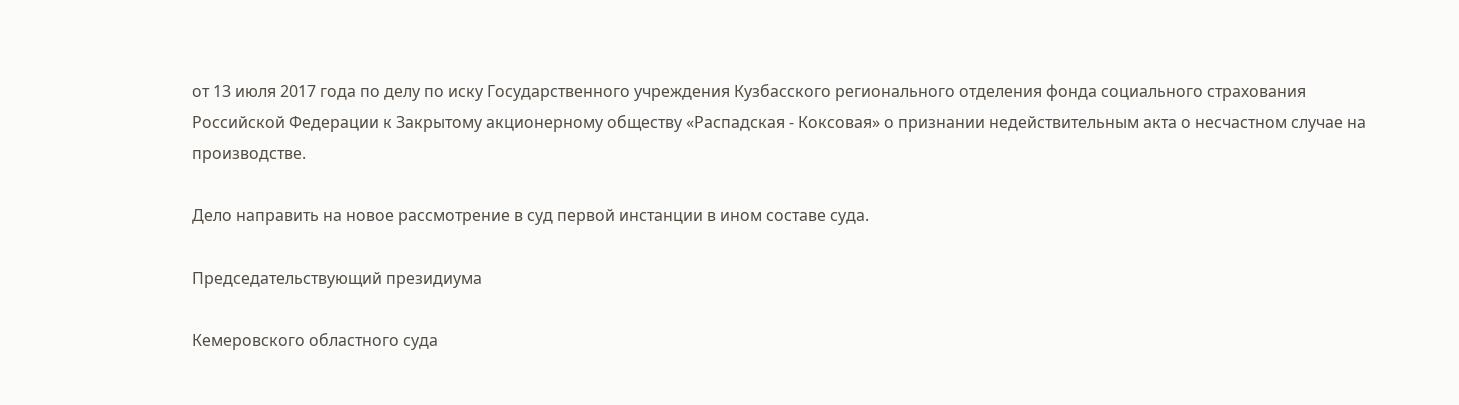от 13 июля 2017 года по делу по иску Государственного учреждения Кузбасского регионального отделения фонда социального страхования Российской Федерации к Закрытому акционерному обществу «Распадская - Коксовая» о признании недействительным акта о несчастном случае на производстве.

Дело направить на новое рассмотрение в суд первой инстанции в ином составе суда.

Председательствующий президиума

Кемеровского областного суда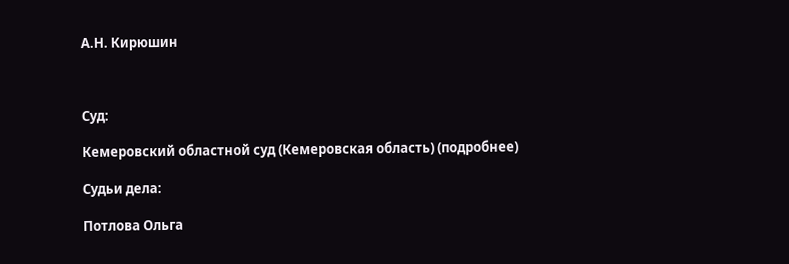А.Н. Кирюшин



Суд:

Кемеровский областной суд (Кемеровская область) (подробнее)

Судьи дела:

Потлова Ольга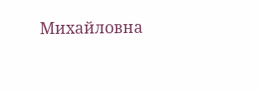Михайловна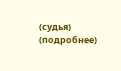(судья) (подробнее)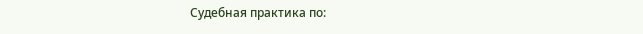Судебная практика по: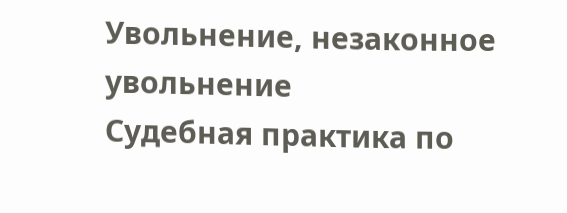Увольнение, незаконное увольнение
Судебная практика по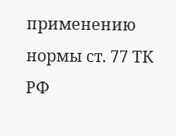применению нормы ст. 77 ТК РФ